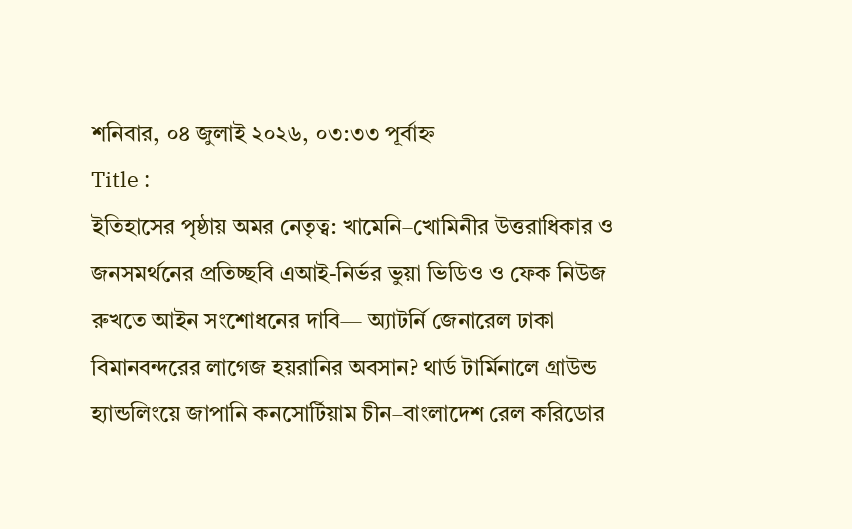শনিবার, ০৪ জুলাই ২০২৬, ০৩:৩৩ পূর্বাহ্ন
Title :
ইতিহাসের পৃষ্ঠায় অমর নেতৃত্ব: খামেনি–খোমিনীর উত্তরাধিকার ও জনসমর্থনের প্রতিচ্ছবি এআই-নির্ভর ভুয়া ভিডিও ও ফেক নিউজ রুখতে আইন সংশোধনের দাবি— অ্যাটর্নি জেনারেল ঢাকা বিমানবন্দরের লাগেজ হয়রানির অবসান? থার্ড টার্মিনালে গ্রাউন্ড হ্যান্ডলিংয়ে জাপানি কনসোর্টিয়াম চীন–বাংলাদেশ রেল করিডোর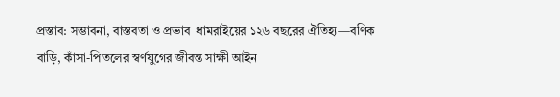প্রস্তাব: সম্ভাবনা, বাস্তবতা ও প্রভাব  ধামরাইয়ের ১২৬ বছরের ঐতিহ্য—বণিক বাড়ি, কাঁসা-পিতলের স্বর্ণযুগের জীবন্ত সাক্ষী আইন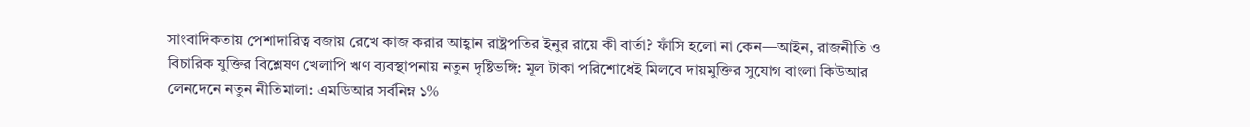সাংবাদিকতায় পেশাদারিত্ব বজায় রেখে কাজ করার আহ্বান রাষ্ট্রপতির ইনুর রায়ে কী বার্তা? ফাঁসি হলো না কেন—আইন, রাজনীতি ও বিচারিক যুক্তির বিশ্লেষণ খেলাপি ঋণ ব্যবস্থাপনায় নতুন দৃষ্টিভঙ্গি: মূল টাকা পরিশোধেই মিলবে দায়মুক্তির সুযোগ বাংলা কিউআর লেনদেনে নতুন নীতিমালা: এমডিআর সর্বনিম্ন ১%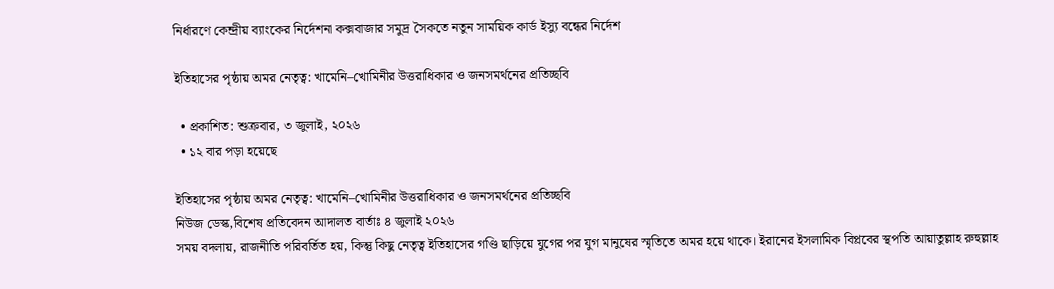নির্ধারণে কেন্দ্রীয় ব্যাংকের নির্দেশনা কক্সবাজার সমুদ্র সৈকতে নতুন সাময়িক কার্ড ইস্যু বন্ধের নির্দেশ

ইতিহাসের পৃষ্ঠায় অমর নেতৃত্ব: খামেনি–খোমিনীর উত্তরাধিকার ও জনসমর্থনের প্রতিচ্ছবি

  • প্রকাশিত: শুক্রবার, ৩ জুলাই, ২০২৬
  • ১২ বার পড়া হয়েছে

ইতিহাসের পৃষ্ঠায় অমর নেতৃত্ব: খামেনি–খোমিনীর উত্তরাধিকার ও জনসমর্থনের প্রতিচ্ছবি
নিউজ ডেস্ক,বিশেষ প্রতিবেদন আদালত বার্তাঃ ৪ জুলাই ২০২৬
সময় বদলায়, রাজনীতি পরিবর্তিত হয়, কিন্তু কিছু নেতৃত্ব ইতিহাসের গণ্ডি ছাড়িয়ে যুগের পর যুগ মানুষের স্মৃতিতে অমর হয়ে থাকে। ইরানের ইসলামিক বিপ্লবের স্থপতি আয়াতুল্লাহ রুহুল্লাহ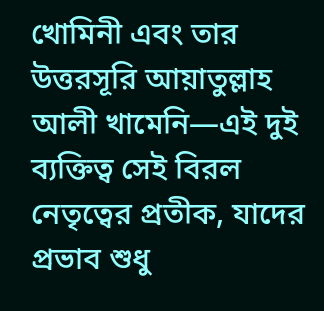খোমিনী এবং তার উত্তরসূরি আয়াতুল্লাহ আলী খামেনি—এই দুই ব্যক্তিত্ব সেই বিরল নেতৃত্বের প্রতীক, যাদের প্রভাব শুধু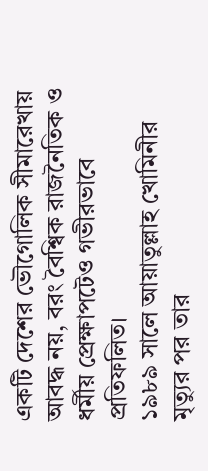একটি দেশের ভৌগোলিক সীমারেখায় আবদ্ধ নয়, বরং বৈশ্বিক রাজনৈতিক ও ধর্মীয় প্রেক্ষাপটেও গভীরভাবে প্রতিফলিত।
১৯৮৯ সালে আয়াতুল্লাহ খোমিনীর মৃত্যুর পর তার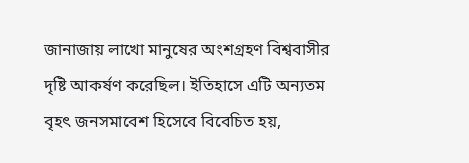জানাজায় লাখো মানুষের অংশগ্রহণ বিশ্ববাসীর দৃষ্টি আকর্ষণ করেছিল। ইতিহাসে এটি অন্যতম বৃহৎ জনসমাবেশ হিসেবে বিবেচিত হয়,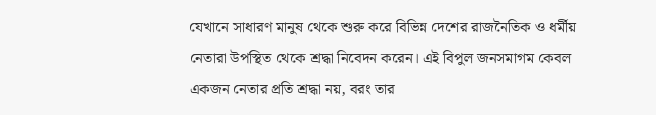যেখানে সাধারণ মানুষ থেকে শুরু করে বিভিন্ন দেশের রাজনৈতিক ও ধর্মীয় নেতারা উপস্থিত থেকে শ্রদ্ধা নিবেদন করেন। এই বিপুল জনসমাগম কেবল একজন নেতার প্রতি শ্রদ্ধা নয়, বরং তার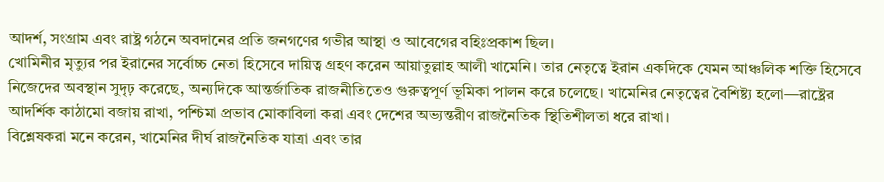আদর্শ, সংগ্রাম এবং রাষ্ট্র গঠনে অবদানের প্রতি জনগণের গভীর আস্থা ও আবেগের বহিঃপ্রকাশ ছিল।
খোমিনীর মৃত্যুর পর ইরানের সর্বোচ্চ নেতা হিসেবে দায়িত্ব গ্রহণ করেন আয়াতুল্লাহ আলী খামেনি। তার নেতৃত্বে ইরান একদিকে যেমন আঞ্চলিক শক্তি হিসেবে নিজেদের অবস্থান সুদৃঢ় করেছে, অন্যদিকে আন্তর্জাতিক রাজনীতিতেও গুরুত্বপূর্ণ ভূমিকা পালন করে চলেছে। খামেনির নেতৃত্বের বৈশিষ্ট্য হলো—রাষ্ট্রের আদর্শিক কাঠামো বজায় রাখা, পশ্চিমা প্রভাব মোকাবিলা করা এবং দেশের অভ্যন্তরীণ রাজনৈতিক স্থিতিশীলতা ধরে রাখা।
বিশ্লেষকরা মনে করেন, খামেনির দীর্ঘ রাজনৈতিক যাত্রা এবং তার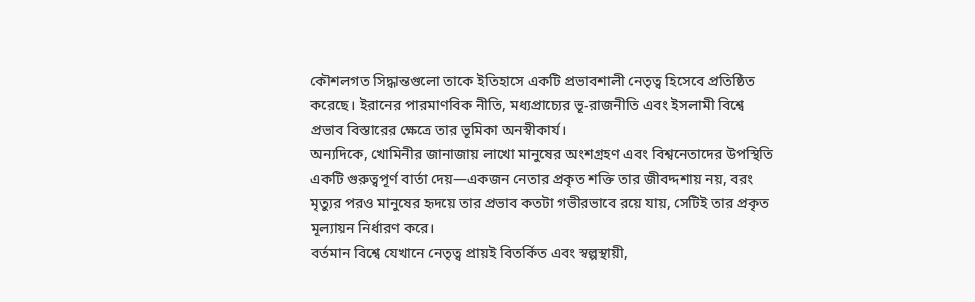কৌশলগত সিদ্ধান্তগুলো তাকে ইতিহাসে একটি প্রভাবশালী নেতৃত্ব হিসেবে প্রতিষ্ঠিত করেছে। ইরানের পারমাণবিক নীতি, মধ্যপ্রাচ্যের ভূ-রাজনীতি এবং ইসলামী বিশ্বে প্রভাব বিস্তারের ক্ষেত্রে তার ভূমিকা অনস্বীকার্য।
অন্যদিকে, খোমিনীর জানাজায় লাখো মানুষের অংশগ্রহণ এবং বিশ্বনেতাদের উপস্থিতি একটি গুরুত্বপূর্ণ বার্তা দেয়—একজন নেতার প্রকৃত শক্তি তার জীবদ্দশায় নয়, বরং মৃত্যুর পরও মানুষের হৃদয়ে তার প্রভাব কতটা গভীরভাবে রয়ে যায়, সেটিই তার প্রকৃত মূল্যায়ন নির্ধারণ করে।
বর্তমান বিশ্বে যেখানে নেতৃত্ব প্রায়ই বিতর্কিত এবং স্বল্পস্থায়ী,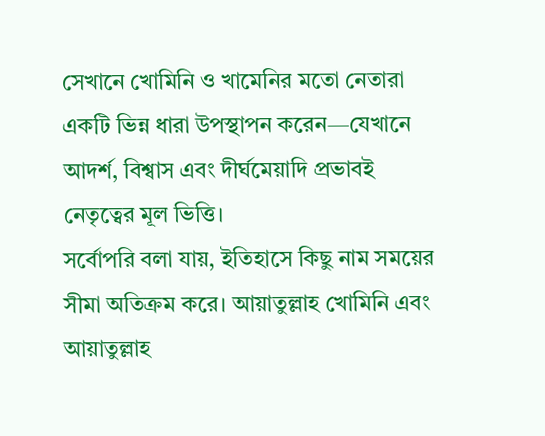সেখানে খোমিনি ও খামেনির মতো নেতারা একটি ভিন্ন ধারা উপস্থাপন করেন—যেখানে আদর্শ, বিশ্বাস এবং দীর্ঘমেয়াদি প্রভাবই নেতৃত্বের মূল ভিত্তি।
সর্বোপরি বলা যায়, ইতিহাসে কিছু নাম সময়ের সীমা অতিক্রম করে। আয়াতুল্লাহ খোমিনি এবং আয়াতুল্লাহ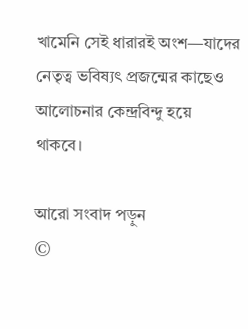খামেনি সেই ধারারই অংশ—যাদের নেতৃত্ব ভবিষ্যৎ প্রজন্মের কাছেও আলোচনার কেন্দ্রবিন্দু হয়ে থাকবে।

আরো সংবাদ পড়ুন
©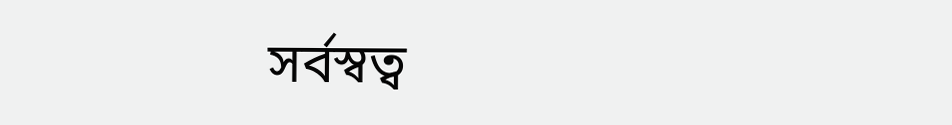সর্বস্বত্ব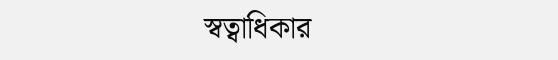স্বত্বাধিকার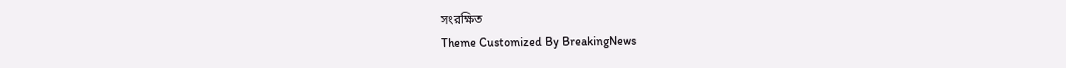সংরক্ষিত
Theme Customized By BreakingNews